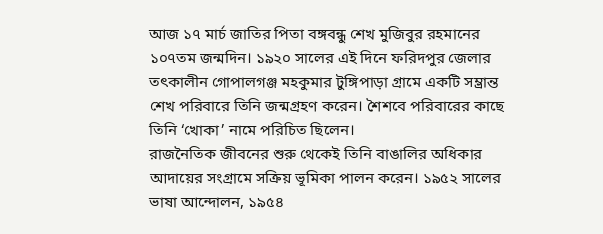আজ ১৭ মার্চ জাতির পিতা বঙ্গবন্ধু শেখ মুজিবুর রহমানের ১০৭তম জন্মদিন। ১৯২০ সালের এই দিনে ফরিদপুর জেলার তৎকালীন গোপালগঞ্জ মহকুমার টুঙ্গিপাড়া গ্রামে একটি সম্ভ্রান্ত শেখ পরিবারে তিনি জন্মগ্রহণ করেন। শৈশবে পরিবারের কাছে তিনি ‘খোকা’ নামে পরিচিত ছিলেন।
রাজনৈতিক জীবনের শুরু থেকেই তিনি বাঙালির অধিকার আদায়ের সংগ্রামে সক্রিয় ভূমিকা পালন করেন। ১৯৫২ সালের ভাষা আন্দোলন, ১৯৫৪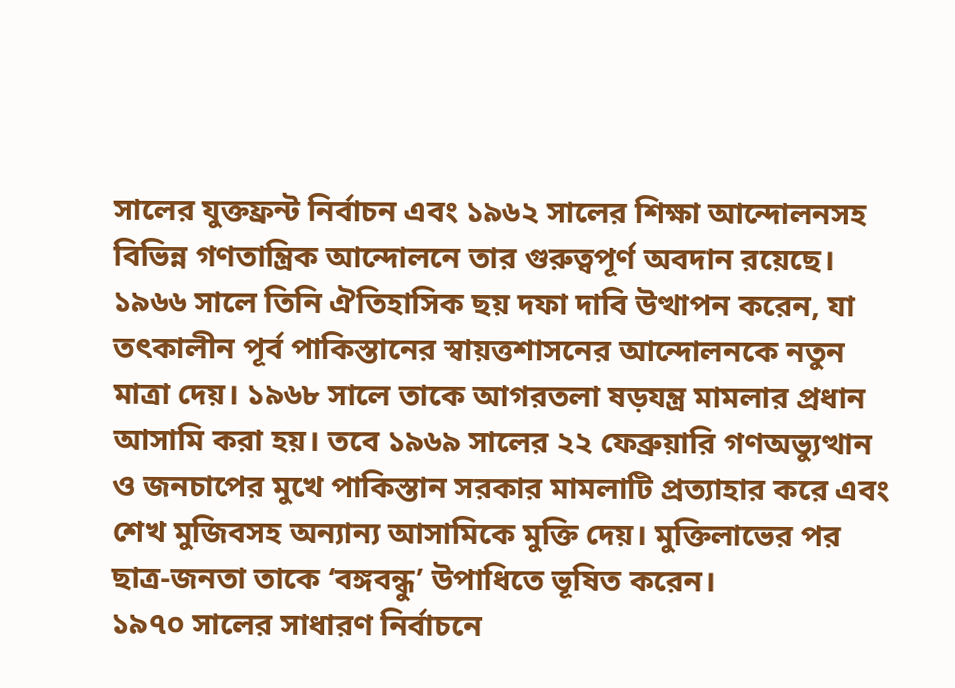সালের যুক্তফ্রন্ট নির্বাচন এবং ১৯৬২ সালের শিক্ষা আন্দোলনসহ বিভিন্ন গণতান্ত্রিক আন্দোলনে তার গুরুত্বপূর্ণ অবদান রয়েছে।
১৯৬৬ সালে তিনি ঐতিহাসিক ছয় দফা দাবি উত্থাপন করেন, যা তৎকালীন পূর্ব পাকিস্তানের স্বায়ত্তশাসনের আন্দোলনকে নতুন মাত্রা দেয়। ১৯৬৮ সালে তাকে আগরতলা ষড়যন্ত্র মামলার প্রধান আসামি করা হয়। তবে ১৯৬৯ সালের ২২ ফেব্রুয়ারি গণঅভ্যুত্থান ও জনচাপের মুখে পাকিস্তান সরকার মামলাটি প্রত্যাহার করে এবং শেখ মুজিবসহ অন্যান্য আসামিকে মুক্তি দেয়। মুক্তিলাভের পর ছাত্র-জনতা তাকে ‘বঙ্গবন্ধু’ উপাধিতে ভূষিত করেন।
১৯৭০ সালের সাধারণ নির্বাচনে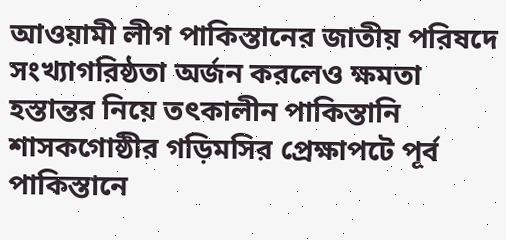আওয়ামী লীগ পাকিস্তানের জাতীয় পরিষদে সংখ্যাগরিষ্ঠতা অর্জন করলেও ক্ষমতা হস্তান্তর নিয়ে তৎকালীন পাকিস্তানি শাসকগোষ্ঠীর গড়িমসির প্রেক্ষাপটে পূর্ব পাকিস্তানে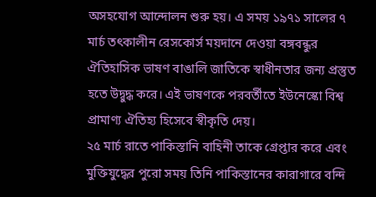অসহযোগ আন্দোলন শুরু হয়। এ সময় ১৯৭১ সালের ৭ মার্চ তৎকালীন রেসকোর্স ময়দানে দেওয়া বঙ্গবন্ধুর ঐতিহাসিক ভাষণ বাঙালি জাতিকে স্বাধীনতার জন্য প্রস্তুত হতে উদ্বুদ্ধ করে। এই ভাষণকে পরবর্তীতে ইউনেস্কো বিশ্ব প্রামাণ্য ঐতিহ্য হিসেবে স্বীকৃতি দেয়।
২৫ মার্চ রাতে পাকিস্তানি বাহিনী তাকে গ্রেপ্তার করে এবং মুক্তিযুদ্ধের পুরো সময় তিনি পাকিস্তানের কারাগারে বন্দি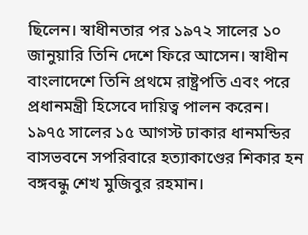ছিলেন। স্বাধীনতার পর ১৯৭২ সালের ১০ জানুয়ারি তিনি দেশে ফিরে আসেন। স্বাধীন বাংলাদেশে তিনি প্রথমে রাষ্ট্রপতি এবং পরে প্রধানমন্ত্রী হিসেবে দায়িত্ব পালন করেন।
১৯৭৫ সালের ১৫ আগস্ট ঢাকার ধানমন্ডির বাসভবনে সপরিবারে হত্যাকাণ্ডের শিকার হন বঙ্গবন্ধু শেখ মুজিবুর রহমান।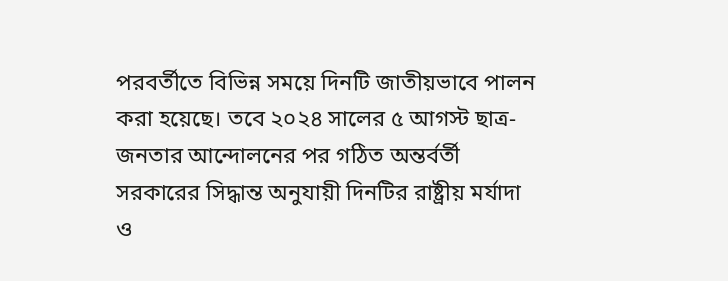পরবর্তীতে বিভিন্ন সময়ে দিনটি জাতীয়ভাবে পালন করা হয়েছে। তবে ২০২৪ সালের ৫ আগস্ট ছাত্র-জনতার আন্দোলনের পর গঠিত অন্তর্বর্তী সরকারের সিদ্ধান্ত অনুযায়ী দিনটির রাষ্ট্রীয় মর্যাদা ও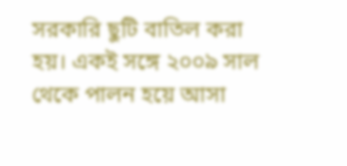সরকারি ছুটি বাতিল করা হয়। একই সঙ্গে ২০০৯ সাল থেকে পালন হয়ে আসা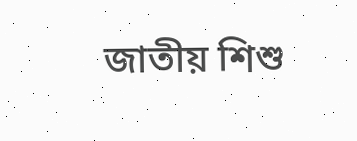জাতীয় শিশু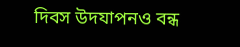দিবস উদযাপনও বন্ধ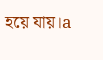হয়ে যায়।a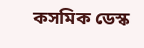কসমিক ডেস্ক